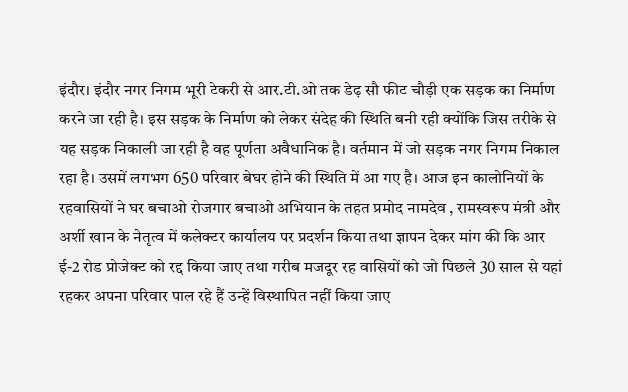इंदौर। इंदौर नगर निगम भूरी टेकरी से आर.टी.ओ तक डेढ़ सौ फीट चौड़ी एक सड़क का निर्माण करने जा रही है। इस सड़क के निर्माण को लेकर संदेह की स्थिति बनी रही क्योंकि जिस तरीके से यह सड़क निकाली जा रही है वह पूर्णता अवैधानिक है। वर्तमान में जो सड़क नगर निगम निकाल रहा है। उसमें लगभग 650 परिवार बेघर होने की स्थिति में आ गए है। आज इन कालोनियों के रहवासियों ने घर बचाओ रोजगार बचाओ अभियान के तहत प्रमोद नामदेव , रामस्वरूप मंत्री और अर्शी खान के नेतृत्व में कलेक्टर कार्यालय पर प्रदर्शन किया तथा ज्ञापन देकर मांग की कि आर ई-2 रोड प्रोजेक्ट को रद्द किया जाए तथा गरीब मजदूर रह वासियों को जो पिछले 30 साल से यहां रहकर अपना परिवार पाल रहे हैं उन्हें विस्थापित नहीं किया जाए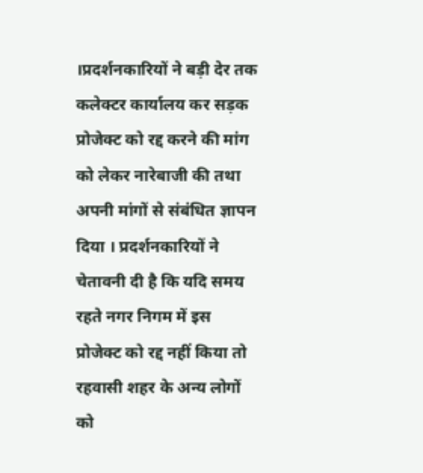।प्रदर्शनकारियों ने बड़ी देर तक कलेक्टर कार्यालय कर सड़क प्रोजेक्ट को रद्द करने की मांग को लेकर नारेबाजी की तथा अपनी मांगों से संबंधित ज्ञापन दिया । प्रदर्शनकारियों ने चेतावनी दी है कि यदि समय रहते नगर निगम में इस प्रोजेक्ट को रद्द नहीं किया तो रहवासी शहर के अन्य लोगों को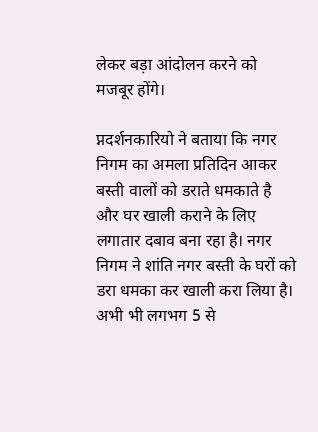लेकर बड़ा आंदोलन करने को मजबूर होंगे।

प्नदर्शनकारियो ने बताया कि नगर निगम का अमला प्रतिदिन आकर बस्ती वालों को डराते धमकाते है और घर खाली कराने के लिए लगातार दबाव बना रहा है। नगर निगम ने शांति नगर बस्ती के घरों को डरा धमका कर खाली करा लिया है। अभी भी लगभग 5 से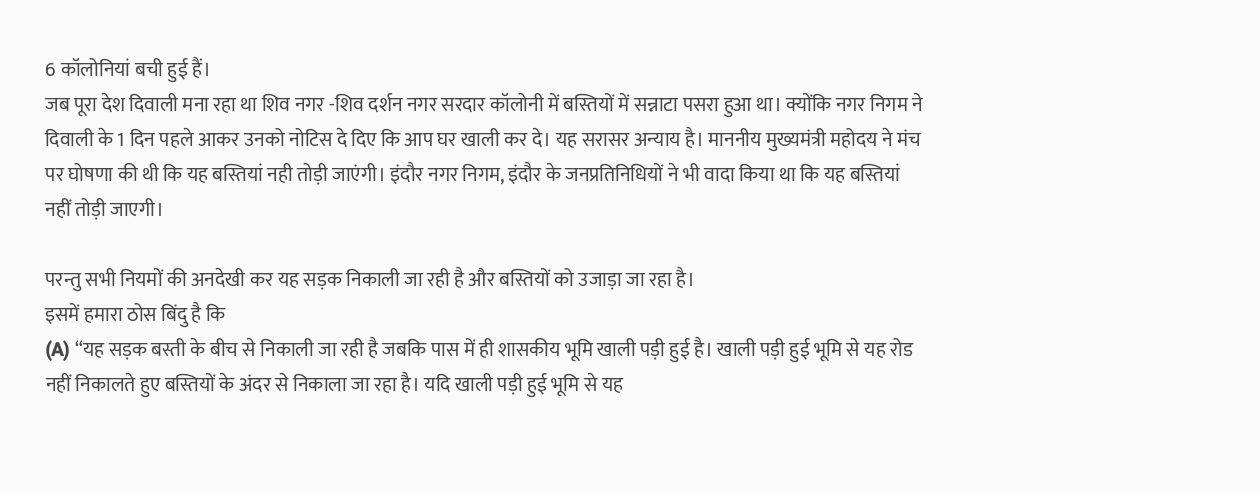6 कॉलोनियां बची हुई हैं।
जब पूरा देश दिवाली मना रहा था शिव नगर -शिव दर्शन नगर सरदार कॉलोनी में बस्तियों में सन्नाटा पसरा हुआ था। क्योंकि नगर निगम ने दिवाली के 1 दिन पहले आकर उनको नोटिस दे दिए कि आप घर खाली कर दे। यह सरासर अन्याय है। माननीय मुख्यमंत्री महोदय ने मंच पर घोषणा की थी कि यह बस्तियां नही तोड़ी जाएंगी। इंदौर नगर निगम, इंदौर के जनप्रतिनिधियों ने भी वादा किया था कि यह बस्तियां नहीं तोड़ी जाएगी।

परन्तु सभी नियमों की अनदेखी कर यह सड़क निकाली जा रही है और बस्तियों को उजाड़ा जा रहा है।
इसमें हमारा ठोस बिंदु है कि
(A) “यह सड़क बस्ती के बीच से निकाली जा रही है जबकि पास में ही शासकीय भूमि खाली पड़ी हुई है। खाली पड़ी हुई भूमि से यह रोड नहीं निकालते हुए बस्तियों के अंदर से निकाला जा रहा है। यदि खाली पड़ी हुई भूमि से यह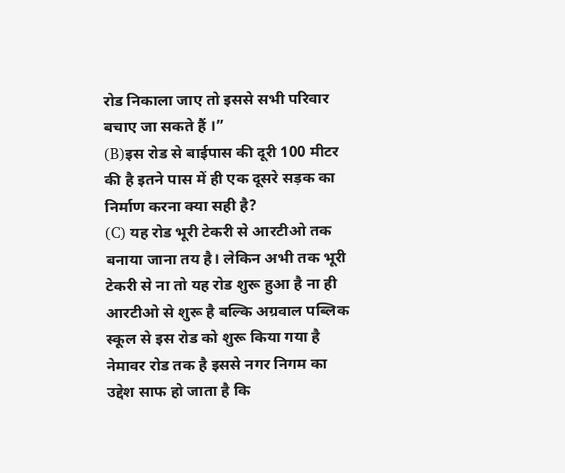रोड निकाला जाए तो इससे सभी परिवार बचाए जा सकते हैं ।”
(B)इस रोड से बाईपास की दूरी 100 मीटर की है इतने पास में ही एक दूसरे सड़क का निर्माण करना क्या सही है?
(C) यह रोड भूरी टेकरी से आरटीओ तक बनाया जाना तय है। लेकिन अभी तक भूरी टेकरी से ना तो यह रोड शुरू हुआ है ना ही आरटीओ से शुरू है बल्कि अग्रवाल पब्लिक स्कूल से इस रोड को शुरू किया गया है नेमावर रोड तक है इससे नगर निगम का उद्देश साफ हो जाता है कि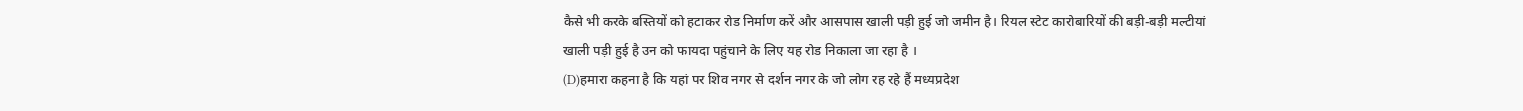कैसे भी करके बस्तियों को हटाकर रोड निर्माण करें और आसपास खाली पड़ी हुई जो जमीन है। रियल स्टेट कारोबारियों की बड़ी-बड़ी मल्टीयां खाली पड़ी हुई है उन को फायदा पहुंचाने के लिए यह रोड निकाला जा रहा है ।
(D)हमारा कहना है कि यहां पर शिव नगर से दर्शन नगर के जो लोग रह रहे हैं मध्यप्रदेश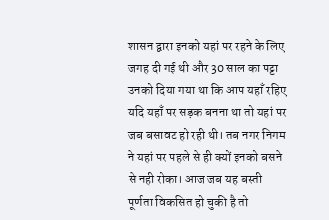शासन द्वारा इनको यहां पर रहने के लिए जगह दी गई थी और 30 साल का पट्टा उनको दिया गया था कि आप यहाँ रहिए यदि यहाँ पर सड़क बनना था तो यहां पर जब बसावट हो रही थी। तब नगर निगम ने यहां पर पहले से ही क्यों इनको बसने से नही रोका। आज जब यह बस्ती पूर्णता विकसित हो चुकी है तो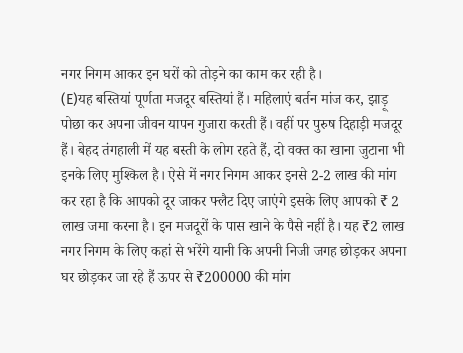नगर निगम आकर इन घरों को तोड़ने का काम कर रही है।
(E)यह बस्तियां पूर्णता मजदूर बस्तियां हैं। महिलाएं बर्तन मांज कर, झाड़ू पोछा कर अपना जीवन यापन गुजारा करती हैं। वहीं पर पुरुष दिहाड़ी मजदूर हैं। बेहद तंगहाली में यह बस्ती के लोग रहते हैं, दो वक्त का खाना जुटाना भी इनके लिए मुश्किल है। ऐसे में नगर निगम आकर इनसे 2-2 लाख की मांग कर रहा है कि आपको दूर जाकर फ्लैट दिए जाएंगे इसके लिए आपको ₹ 2 लाख जमा करना है। इन मजदूरों के पास खाने के पैसे नहीं है। यह ₹2 लाख नगर निगम के लिए कहां से भरेंगे यानी कि अपनी निजी जगह छोड़कर अपना घर छोड़कर जा रहे हैं ऊपर से ₹200000 की मांग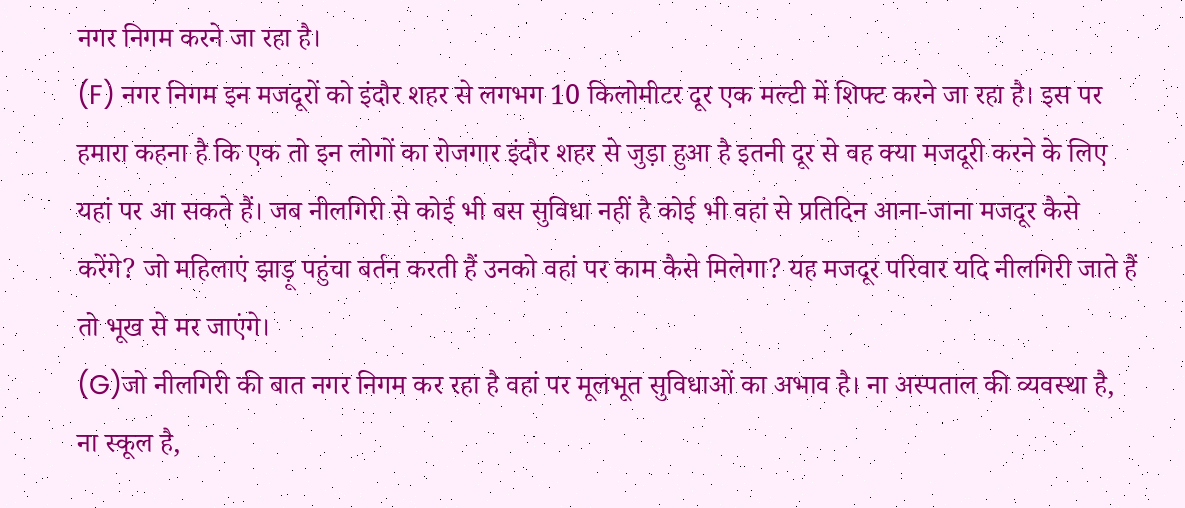नगर निगम करने जा रहा है।
(F) नगर निगम इन मजदूरों को इंदौर शहर से लगभग 10 किलोमीटर दूर एक मल्टी में शिफ्ट करने जा रहा है। इस पर हमारा कहना है कि एक तो इन लोगों का रोजगार इंदौर शहर से जुड़ा हुआ है इतनी दूर से वह क्या मजदूरी करने के लिए यहां पर आ सकते हैं। जब नीलगिरी से कोई भी बस सुविधा नहीं है कोई भी वहां से प्रतिदिन आना-जाना मजदूर कैसे करेंगे? जो महिलाएं झाड़ू पहुंचा बर्तन करती हैं उनको वहां पर काम कैसे मिलेगा? यह मजदूर परिवार यदि नीलगिरी जाते हैं तो भूख से मर जाएंगे।
(G)जो नीलगिरी की बात नगर निगम कर रहा है वहां पर मूलभूत सुविधाओं का अभाव है। ना अस्पताल की व्यवस्था है, ना स्कूल है,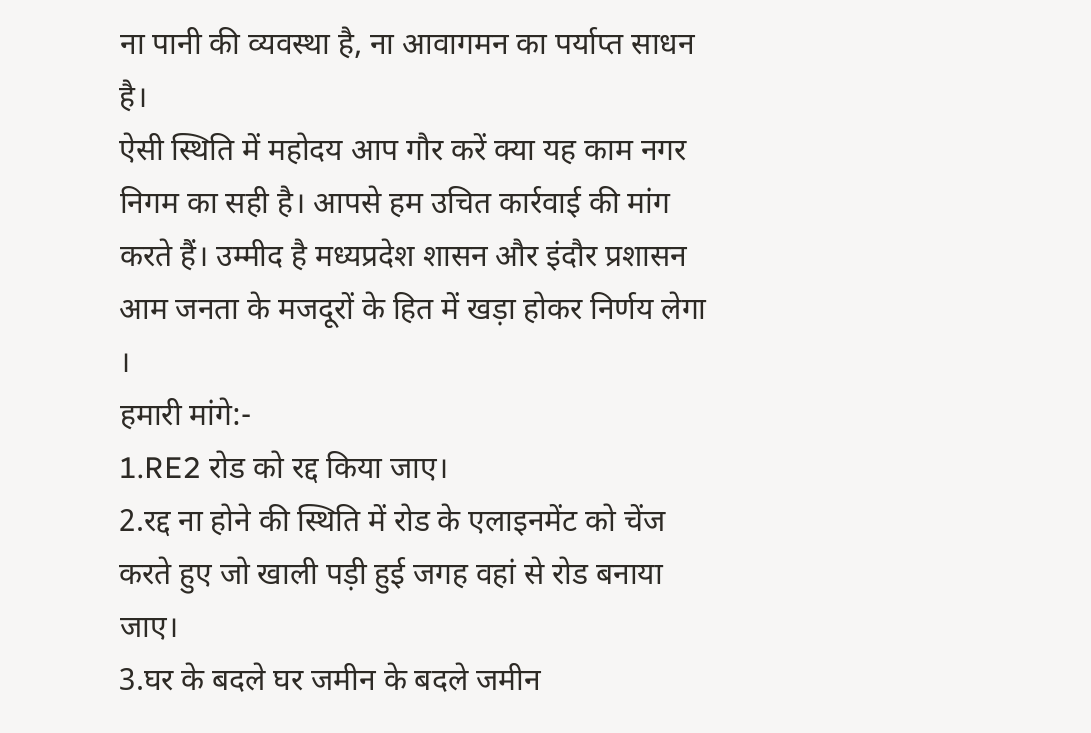ना पानी की व्यवस्था है, ना आवागमन का पर्याप्त साधन है।
ऐसी स्थिति में महोदय आप गौर करें क्या यह काम नगर निगम का सही है। आपसे हम उचित कार्रवाई की मांग करते हैं। उम्मीद है मध्यप्रदेश शासन और इंदौर प्रशासन आम जनता के मजदूरों के हित में खड़ा होकर निर्णय लेगा ।
हमारी मांगे:-
1.RE2 रोड को रद्द किया जाए।
2.रद्द ना होने की स्थिति में रोड के एलाइनमेंट को चेंज करते हुए जो खाली पड़ी हुई जगह वहां से रोड बनाया जाए।
3.घर के बदले घर जमीन के बदले जमीन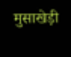मुसाखेड़ी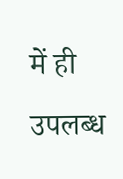में ही उपलब्ध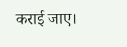कराई जाए।